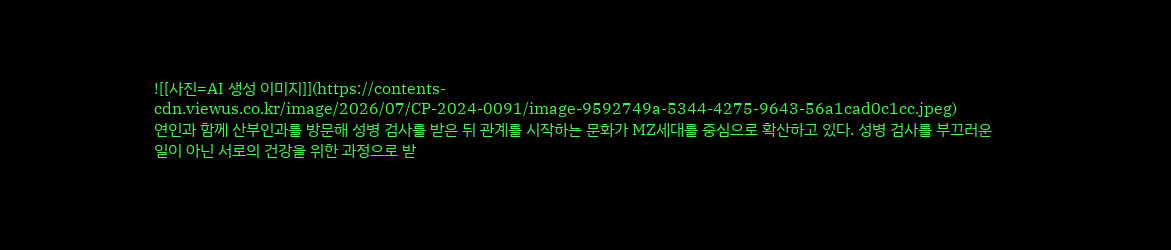![[사진=AI 생성 이미지]](https://contents-cdn.viewus.co.kr/image/2026/07/CP-2024-0091/image-9592749a-5344-4275-9643-56a1cad0c1cc.jpeg)
연인과 함께 산부인과를 방문해 성병 검사를 받은 뒤 관계를 시작하는 문화가 MZ세대를 중심으로 확산하고 있다. 성병 검사를 부끄러운 일이 아닌 서로의 건강을 위한 과정으로 받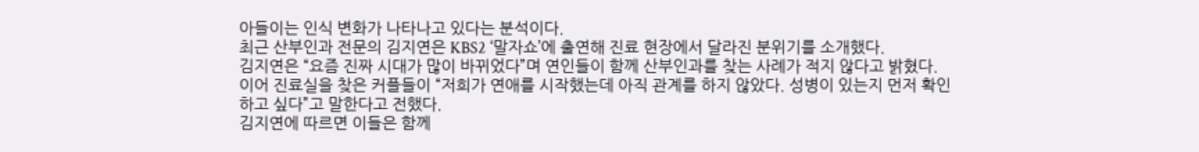아들이는 인식 변화가 나타나고 있다는 분석이다.
최근 산부인과 전문의 김지연은 KBS2 ‘말자쇼’에 출연해 진료 현장에서 달라진 분위기를 소개했다.
김지연은 “요즘 진짜 시대가 많이 바뀌었다”며 연인들이 함께 산부인과를 찾는 사례가 적지 않다고 밝혔다.
이어 진료실을 찾은 커플들이 “저희가 연애를 시작했는데 아직 관계를 하지 않았다. 성병이 있는지 먼저 확인하고 싶다”고 말한다고 전했다.
김지연에 따르면 이들은 함께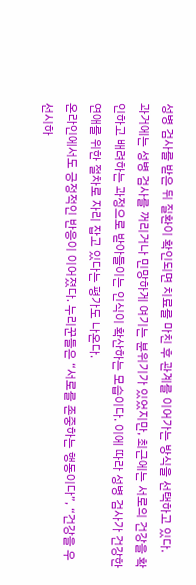성병 검사를 받은 뒤 질환이 확인되면 치료를 마친 후 관계를 이어가는 방식을 선택하고 있다.
과거에는 성병 검사를 꺼리거나 민망하게 여기는 분위기가 있었지만, 최근에는 서로의 건강을 확인하고 배려하는 과정으로 받아들이는 인식이 확산하는 모습이다. 이에 따라 성병 검사가 건강한 연애를 위한 절차로 자리 잡고 있다는 평가도 나온다.
온라인에서도 긍정적인 반응이 이어졌다. 누리꾼들은 “서로를 존중하는 행동이다”, “건강을 우선시하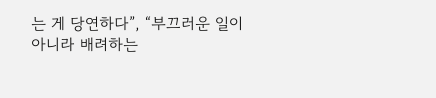는 게 당연하다”, “부끄러운 일이 아니라 배려하는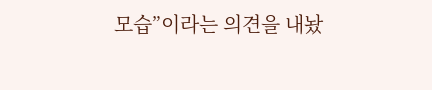모습”이라는 의견을 내놨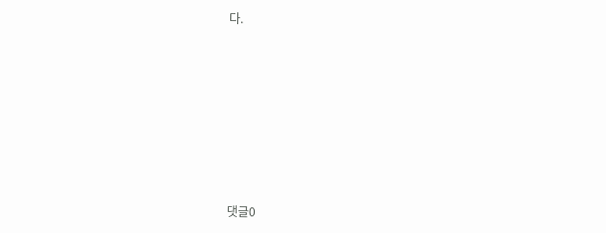다.










댓글0